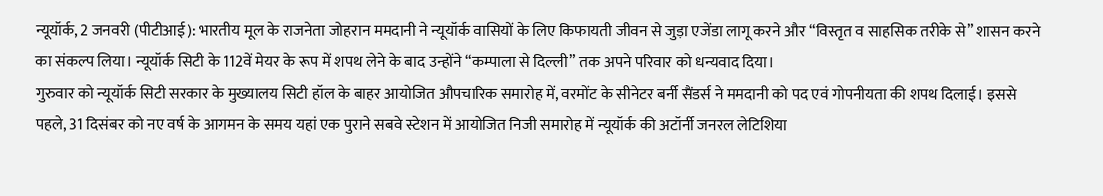न्यूयॉर्क, 2 जनवरी (पीटीआई): भारतीय मूल के राजनेता जोहरान ममदानी ने न्यूयॉर्क वासियों के लिए किफायती जीवन से जुड़ा एजेंडा लागू करने और “विस्तृत व साहसिक तरीके से” शासन करने का संकल्प लिया। न्यूयॉर्क सिटी के 112वें मेयर के रूप में शपथ लेने के बाद उन्होंने “कम्पाला से दिल्ली” तक अपने परिवार को धन्यवाद दिया।
गुरुवार को न्यूयॉर्क सिटी सरकार के मुख्यालय सिटी हॉल के बाहर आयोजित औपचारिक समारोह में, वरमोंट के सीनेटर बर्नी सैंडर्स ने ममदानी को पद एवं गोपनीयता की शपथ दिलाई। इससे पहले, 31 दिसंबर को नए वर्ष के आगमन के समय यहां एक पुराने सबवे स्टेशन में आयोजित निजी समारोह में न्यूयॉर्क की अटॉर्नी जनरल लेटिशिया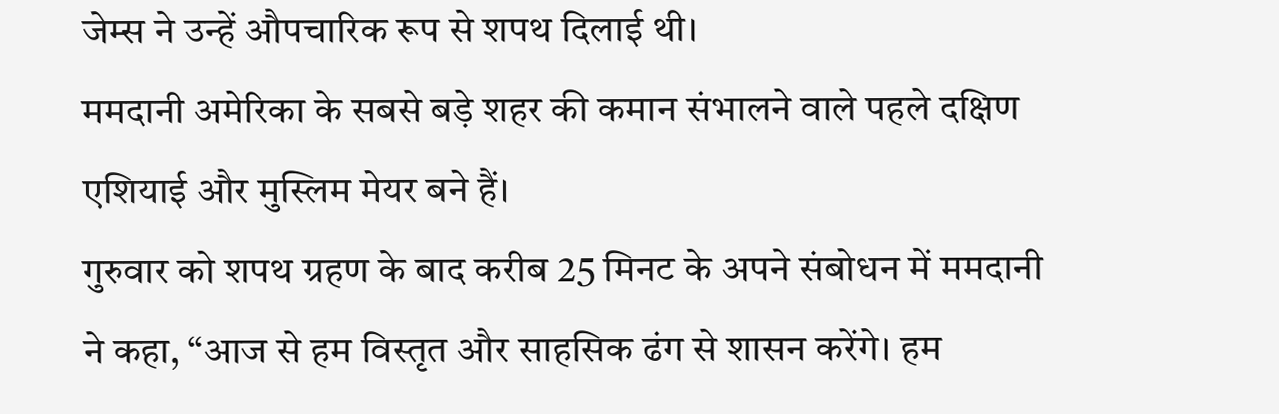जेम्स ने उन्हें औपचारिक रूप से शपथ दिलाई थी।
ममदानी अमेरिका के सबसे बड़े शहर की कमान संभालने वाले पहले दक्षिण एशियाई और मुस्लिम मेयर बने हैं।
गुरुवार को शपथ ग्रहण के बाद करीब 25 मिनट के अपने संबोधन में ममदानी ने कहा, “आज से हम विस्तृत और साहसिक ढंग से शासन करेंगे। हम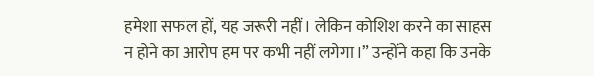हमेशा सफल हों, यह जरूरी नहीं। लेकिन कोशिश करने का साहस न होने का आरोप हम पर कभी नहीं लगेगा।” उन्होंने कहा कि उनके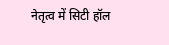नेतृत्व में सिटी हॉल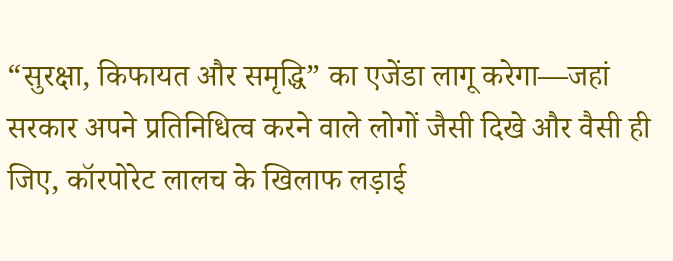“सुरक्षा, किफायत और समृद्धि” का एजेंडा लागू करेगा—जहां सरकार अपने प्रतिनिधित्व करने वाले लोगों जैसी दिखे और वैसी ही जिए, कॉरपोरेट लालच के खिलाफ लड़ाई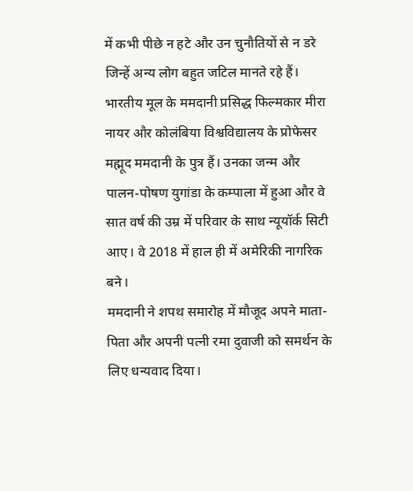में कभी पीछे न हटे और उन चुनौतियों से न डरे जिन्हें अन्य लोग बहुत जटिल मानते रहे हैं।
भारतीय मूल के ममदानी प्रसिद्ध फिल्मकार मीरा नायर और कोलंबिया विश्वविद्यालय के प्रोफेसर मह्मूद ममदानी के पुत्र हैं। उनका जन्म और पालन-पोषण युगांडा के कम्पाला में हुआ और वे सात वर्ष की उम्र में परिवार के साथ न्यूयॉर्क सिटी आए। वे 2018 में हाल ही में अमेरिकी नागरिक बने।
ममदानी ने शपथ समारोह में मौजूद अपने माता-पिता और अपनी पत्नी रमा दुवाजी को समर्थन के लिए धन्यवाद दिया।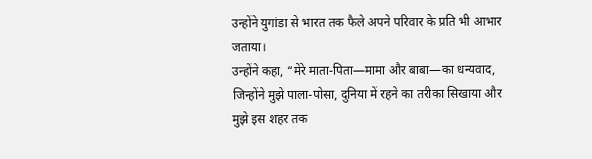उन्होंने युगांडा से भारत तक फैले अपने परिवार के प्रति भी आभार जताया।
उन्होंने कहा, “मेरे माता-पिता—मामा और बाबा—का धन्यवाद, जिन्होंने मुझे पाला-पोसा, दुनिया में रहने का तरीका सिखाया और मुझे इस शहर तक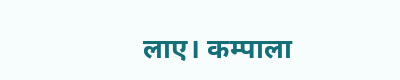लाए। कम्पाला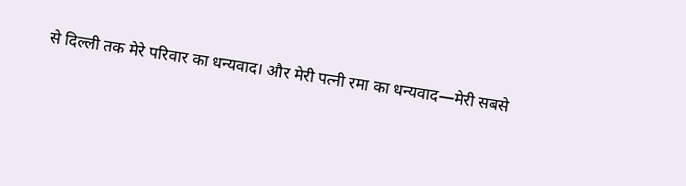से दिल्ली तक मेरे परिवार का धन्यवाद। और मेरी पत्नी रमा का धन्यवाद—मेरी सबसे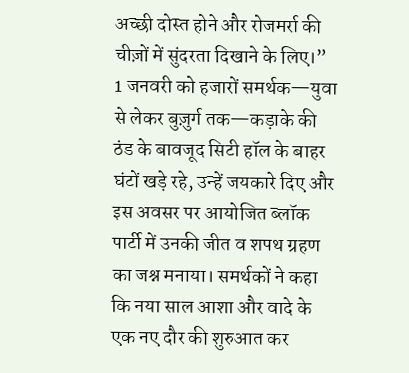अच्छी दोस्त होने और रोजमर्रा की चीज़ों में सुंदरता दिखाने के लिए।”
1 जनवरी को हजारों समर्थक—युवा से लेकर बुज़ुर्ग तक—कड़ाके की ठंड के बावजूद सिटी हॉल के बाहर घंटों खड़े रहे, उन्हें जयकारे दिए और इस अवसर पर आयोजित ब्लॉक पार्टी में उनकी जीत व शपथ ग्रहण का जश्न मनाया। समर्थकों ने कहा कि नया साल आशा और वादे के एक नए दौर की शुरुआत कर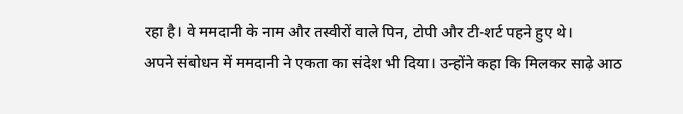रहा है। वे ममदानी के नाम और तस्वीरों वाले पिन, टोपी और टी-शर्ट पहने हुए थे।
अपने संबोधन में ममदानी ने एकता का संदेश भी दिया। उन्होंने कहा कि मिलकर साढ़े आठ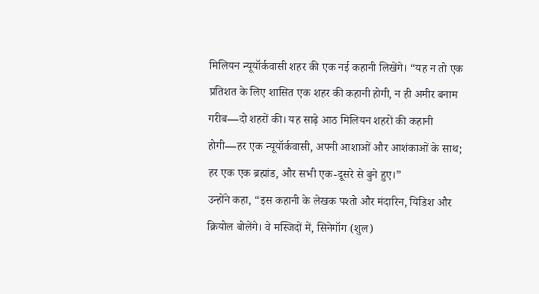मिलियन न्यूयॉर्कवासी शहर की एक नई कहानी लिखेंगे। “यह न तो एक प्रतिशत के लिए शासित एक शहर की कहानी होगी, न ही अमीर बनाम गरीब—दो शहरों की। यह साढ़े आठ मिलियन शहरों की कहानी होगी—हर एक न्यूयॉर्कवासी, अपनी आशाओं और आशंकाओं के साथ; हर एक एक ब्रह्मांड, और सभी एक-दूसरे से बुने हुए।”
उन्होंने कहा, “इस कहानी के लेखक पश्तो और मंदारिन, यिडिश और क्रियोल बोलेंगे। वे मस्जिदों में, सिनेगॉग (शुल)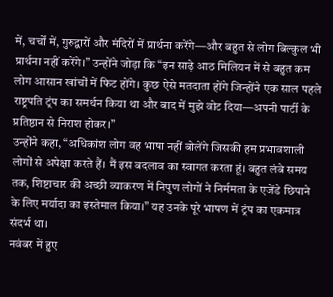में, चर्चों में, गुरुद्वारों और मंदिरों में प्रार्थना करेंगे—और बहुत से लोग बिल्कुल भी प्रार्थना नहीं करेंगे।” उन्होंने जोड़ा कि “इन साढ़े आठ मिलियन में से बहुत कम लोग आसान खांचों में फिट होंगे। कुछ ऐसे मतदाता होंगे जिन्होंने एक साल पहले राष्ट्रपति ट्रंप का समर्थन किया था और बाद में मुझे वोट दिया—अपनी पार्टी के प्रतिष्ठान से निराश होकर।”
उन्होंने कहा, “अधिकांश लोग वह भाषा नहीं बोलेंगे जिसकी हम प्रभावशाली लोगों से अपेक्षा करते हैं। मैं इस बदलाव का स्वागत करता हूं। बहुत लंबे समय तक, शिष्टाचार की अच्छी व्याकरण में निपुण लोगों ने निर्ममता के एजेंडे छिपाने के लिए मर्यादा का इस्तेमाल किया।” यह उनके पूरे भाषण में ट्रंप का एकमात्र संदर्भ था।
नवंबर में हुए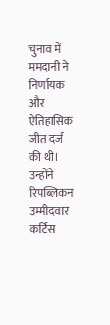चुनाव में ममदानी ने निर्णायक और ऐतिहासिक जीत दर्ज की थी। उन्होंने रिपब्लिकन उम्मीदवार कर्टिस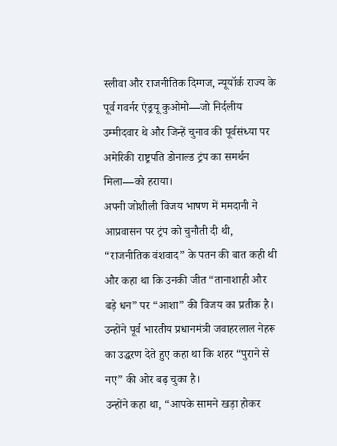स्लीवा और राजनीतिक दिग्गज, न्यूयॉर्क राज्य के पूर्व गवर्नर एंड्रयू कुओमो—जो निर्दलीय उम्मीदवार थे और जिन्हें चुनाव की पूर्वसंध्या पर अमेरिकी राष्ट्रपति डोनाल्ड ट्रंप का समर्थन मिला—को हराया।
अपनी जोशीली विजय भाषण में ममदानी ने आप्रवासन पर ट्रंप को चुनौती दी थी, “राजनीतिक वंशवाद” के पतन की बात कही थी और कहा था कि उनकी जीत “तानाशाही और बड़े धन” पर “आशा” की विजय का प्रतीक है। उन्होंने पूर्व भारतीय प्रधानमंत्री जवाहरलाल नेहरू का उद्धरण देते हुए कहा था कि शहर “पुराने से नए” की ओर बढ़ चुका है।
उन्होंने कहा था, “आपके सामने खड़ा होकर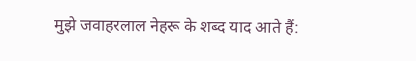मुझे जवाहरलाल नेहरू के शब्द याद आते हैं: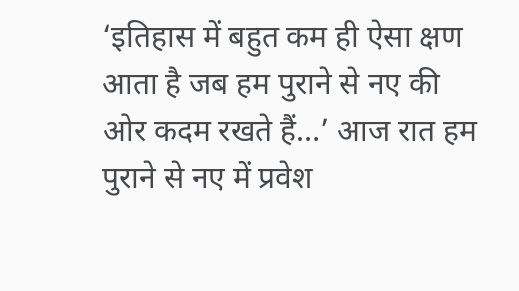‘इतिहास में बहुत कम ही ऐसा क्षण आता है जब हम पुराने से नए की ओर कदम रखते हैं…’ आज रात हम पुराने से नए में प्रवेश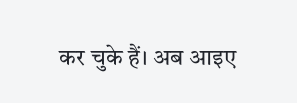कर चुके हैं। अब आइए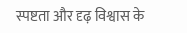स्पष्टता और दृढ़ विश्वास के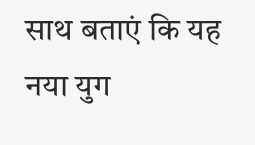साथ बताएं कि यह नया युग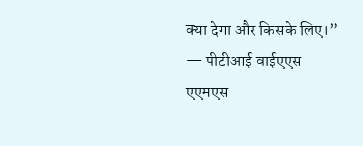क्या देगा और किसके लिए।”
— पीटीआई वाईएएस एएमएस